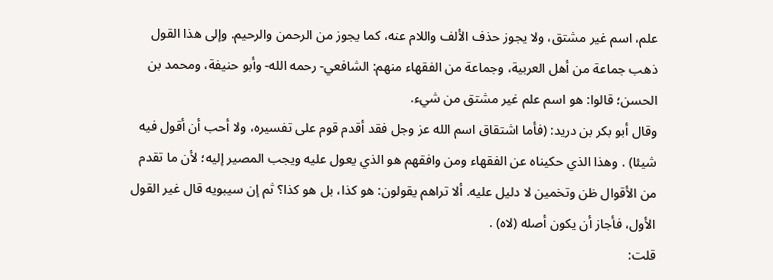علم، اسم غير مشتق، ولا يجوز حذف الألف واللام عنه، كما يجوز من الرحمن والرحيم. وإلى هذا القول ذهب جماعة من أهل العربية، وجماعة من الفقهاء منهم: الشافعي- رحمه الله- وأبو حنيفة، ومحمد بن الحسن؛ قالوا: هو اسم علم غير مشتق من شيء.
وقال أبو بكر بن دريد: (فأما اشتقاق اسم الله عز وجل فقد أقدم قوم على تفسيره، ولا أحب أن أقول فيه شيئا) . وهذا الذي حكيناه عن الفقهاء ومن وافقهم هو الذي يعول عليه ويجب المصير إليه؛ لأن ما تقدم من الأقوال ظن وتخمين لا دليل عليه. ألا تراهم يقولون: هو كذا، بل هو كذا؟ ثم إن سيبويه قال غير القول الأول، فأجاز أن يكون أصله (لاه) .
قلت: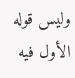وليس قوله الأول فيه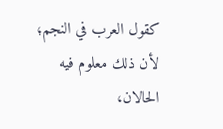كقول العرب في النجم؛ لأن ذلك معلوم فيه الحالان،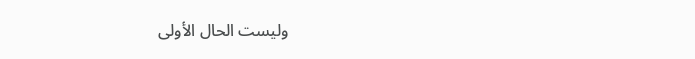وليست الحال الأولى